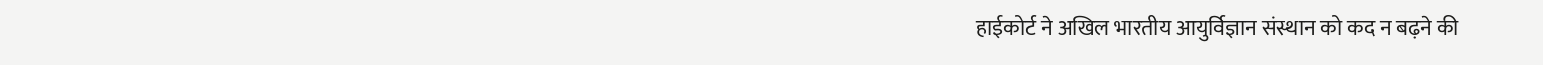हाईकोर्ट ने अखिल भारतीय आयुर्विज्ञान संस्थान को कद न बढ़ने की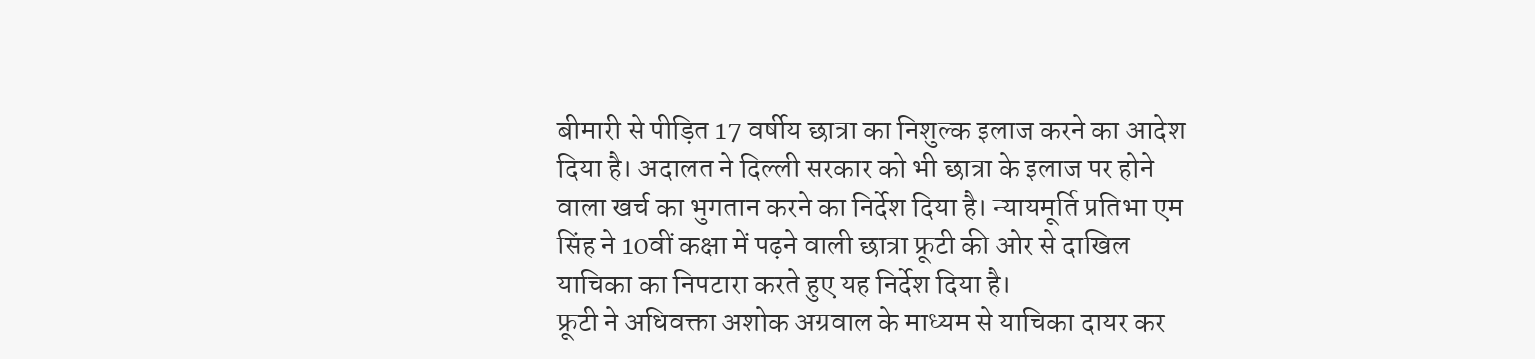बीमारी से पीड़ित 17 वर्षीय छात्रा का निशुल्क इलाज करने का आदेश दिया है। अदालत ने दिल्ली सरकार को भी छात्रा के इलाज पर होने वाला खर्च का भुगतान करने का निर्देश दिया है। न्यायमूर्ति प्रतिभा एम सिंह ने 10वीं कक्षा में पढ़ने वाली छात्रा फ्रूटी की ओर से दाखिल याचिका का निपटारा करते हुए यह निर्देश दिया है।
फ्रूटी ने अधिवक्ता अशोक अग्रवाल के माध्यम से याचिका दायर कर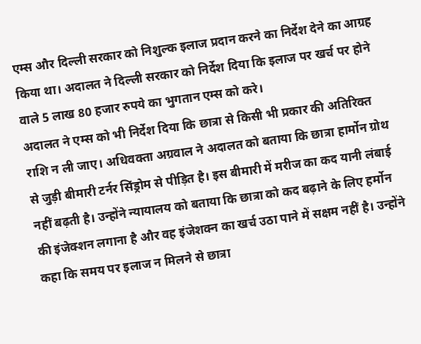एम्स और दिल्ली सरकार को निशुल्क इलाज प्रदान करने का निर्देश देने का आग्रह किया था। अदालत ने दिल्ली सरकार को निर्देश दिया कि इलाज पर खर्च पर होने वाले 5 लाख 80 हजार रुपये का भुगतान एम्स को करे।
अदालत ने एम्स को भी निर्देश दिया कि छात्रा से किसी भी प्रकार की अतिरिक्त राशि न ली जाए। अधिवक्ता अग्रवाल ने अदालत को बताया कि छात्रा हार्मोन ग्रोथ से जुड़ी बीमारी टर्नर सिंड्रोम से पीड़ित है। इस बीमारी में मरीज का कद यानी लंबाई नहीं बढ़ती है। उन्होंने न्यायालय को बताया कि छात्रा को कद बढ़ाने के लिए हर्मोन की इंजेक्शन लगाना है और वह इंजेशक्न का खर्च उठा पाने में सक्षम नहीं है। उन्होंने कहा कि समय पर इलाज न मिलने से छात्रा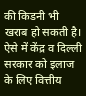की किडनी भी खराब हो सकती है। ऐसे में केंद्र व दिल्ली सरकार को इलाज के लिए वित्तीय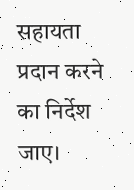सहायता प्रदान करने का निर्देश जाए।